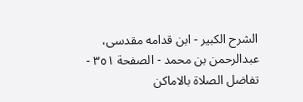الشرح الکبير - ابن قدامه مقدسی، عبدالرحمن بن محمد - الصفحة ٣٥١ - تفاضل الصلاة بالاماكن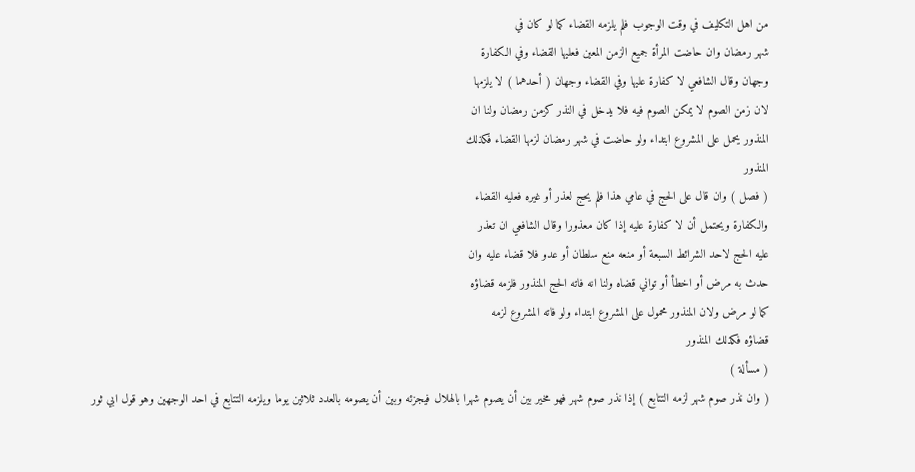من اهل التكليف في وقت الوجوب فلم يلزمه القضاء كما لو كان في
شهر رمضان وان حاضت المرأة جميع الزمن المعين فعليها القضاء وفي الكفارة
وجهان وقال الشافعي لا كفارة عليها وفي القضاء وجهان ( أحدهما ) لا يلزمها
لان زمن الصوم لا يمكن الصوم فيه فلا يدخل في النذر كزمن رمضان ولنا ان
المنذور يحمل على المشروع ابتداء ولو حاضت في شهر رمضان لزمها القضاء فكذلك
المنذور
( فصل ) وان قال على الحج في عامي هذا فلم يحج لعذر أو غيره فعليه القضاء
والكفارة ويحتمل أن لا كفارة عليه إذا كان معذورا وقال الشافعي ان تعذر
عليه الحج لاحد الشرائط السبعة أو منعه منع سلطان أو عدو فلا قضاء عليه وان
حدث به مرض أو اخطأ أو تواني قضاه ولنا انه فاته الحج المنذور فلزمه قضاؤه
كما لو مرض ولان المنذور محمول على المشروع ابتداء ولو فاته المشروع لزمه
قضاؤه فكذلك المنذور
( مسألة )
( وان نذر صوم شهر لزمه التتابع ) إذا نذر صوم شهر فهو مخير بين أن يصوم شهرا بالهلال فيجزئه وبين أن يصومه بالعدد ثلاثين يوما ويلزمه التتابع في احد الوجهين وهو قول ابي ثور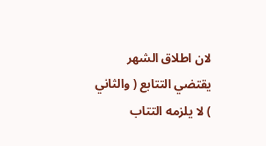لان اطلاق الشهر يقتضي التتابع ( والثاني ) لا يلزمه التتاب